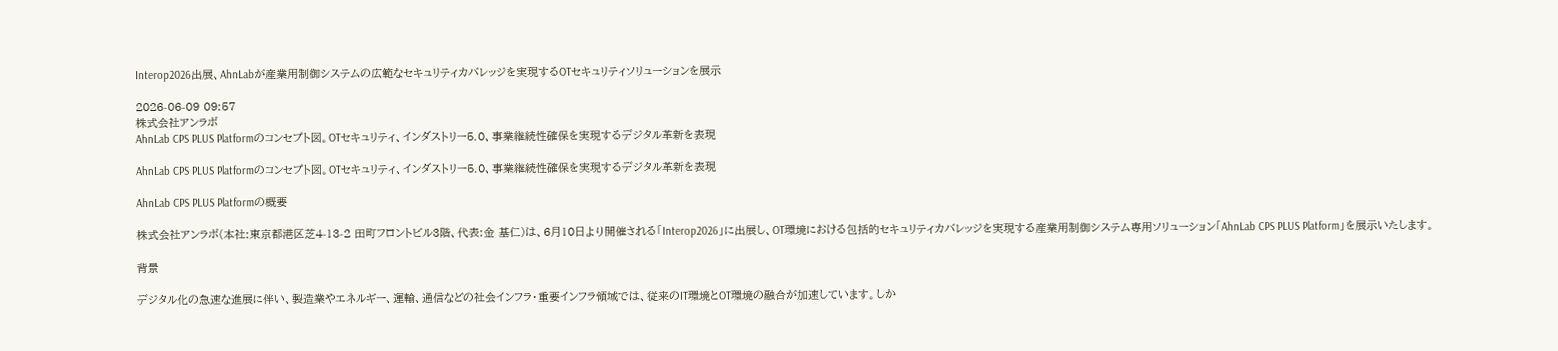Interop2026出展、AhnLabが産業用制御システムの広範なセキュリティカバレッジを実現するOTセキュリティソリューションを展示

2026-06-09 09:57
株式会社アンラボ
AhnLab CPS PLUS Platformのコンセプト図。OTセキュリティ、インダストリー5.0、事業継続性確保を実現するデジタル革新を表現

AhnLab CPS PLUS Platformのコンセプト図。OTセキュリティ、インダストリー5.0、事業継続性確保を実現するデジタル革新を表現

AhnLab CPS PLUS Platformの概要

株式会社アンラボ(本社:東京都港区芝4-13-2 田町フロントビル3階、代表:金 基仁)は、6月10日より開催される「Interop2026」に出展し、OT環境における包括的セキュリティカバレッジを実現する産業用制御システム専用ソリューション「AhnLab CPS PLUS Platform」を展示いたします。

背景

デジタル化の急速な進展に伴い、製造業やエネルギー、運輸、通信などの社会インフラ・重要インフラ領域では、従来のIT環境とOT環境の融合が加速しています。しか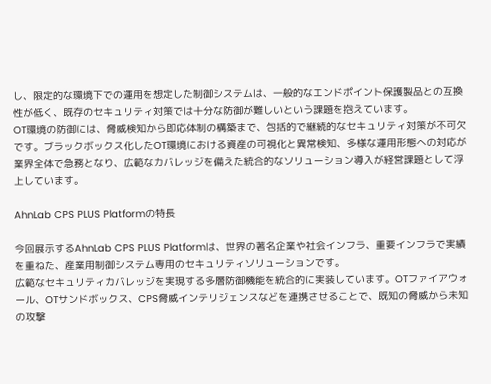し、限定的な環境下での運用を想定した制御システムは、一般的なエンドポイント保護製品との互換性が低く、既存のセキュリティ対策では十分な防御が難しいという課題を抱えています。
OT環境の防御には、脅威検知から即応体制の構築まで、包括的で継続的なセキュリティ対策が不可欠です。ブラックボックス化したOT環境における資産の可視化と異常検知、多様な運用形態への対応が業界全体で急務となり、広範なカバレッジを備えた統合的なソリューション導入が経営課題として浮上しています。

AhnLab CPS PLUS Platformの特長

今回展示するAhnLab CPS PLUS Platformは、世界の著名企業や社会インフラ、重要インフラで実績を重ねた、産業用制御システム専用のセキュリティソリューションです。
広範なセキュリティカバレッジを実現する多層防御機能を統合的に実装しています。OTファイアウォール、OTサンドボックス、CPS脅威インテリジェンスなどを連携させることで、既知の脅威から未知の攻撃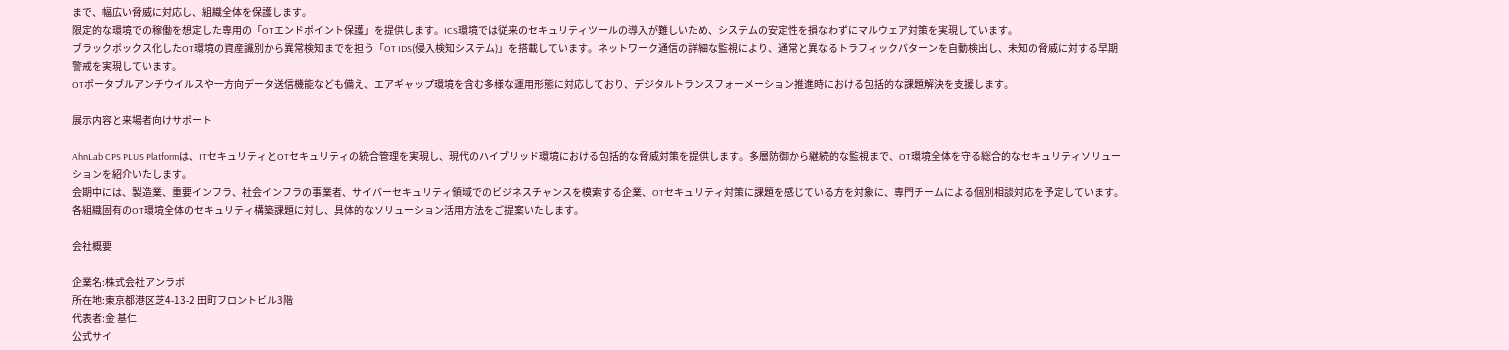まで、幅広い脅威に対応し、組織全体を保護します。
限定的な環境での稼働を想定した専用の「OTエンドポイント保護」を提供します。ICS環境では従来のセキュリティツールの導入が難しいため、システムの安定性を損なわずにマルウェア対策を実現しています。
ブラックボックス化したOT環境の資産識別から異常検知までを担う「OT IDS(侵入検知システム)」を搭載しています。ネットワーク通信の詳細な監視により、通常と異なるトラフィックパターンを自動検出し、未知の脅威に対する早期警戒を実現しています。
OTポータブルアンチウイルスや一方向データ送信機能なども備え、エアギャップ環境を含む多様な運用形態に対応しており、デジタルトランスフォーメーション推進時における包括的な課題解決を支援します。

展示内容と来場者向けサポート

AhnLab CPS PLUS Platformは、ITセキュリティとOTセキュリティの統合管理を実現し、現代のハイブリッド環境における包括的な脅威対策を提供します。多層防御から継続的な監視まで、OT環境全体を守る総合的なセキュリティソリューションを紹介いたします。
会期中には、製造業、重要インフラ、社会インフラの事業者、サイバーセキュリティ領域でのビジネスチャンスを模索する企業、OTセキュリティ対策に課題を感じている方を対象に、専門チームによる個別相談対応を予定しています。各組織固有のOT環境全体のセキュリティ構築課題に対し、具体的なソリューション活用方法をご提案いたします。

会社概要

企業名:株式会社アンラボ
所在地:東京都港区芝4-13-2 田町フロントビル3階
代表者:金 基仁
公式サイ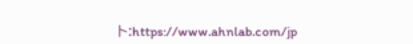ト:https://www.ahnlab.com/jp